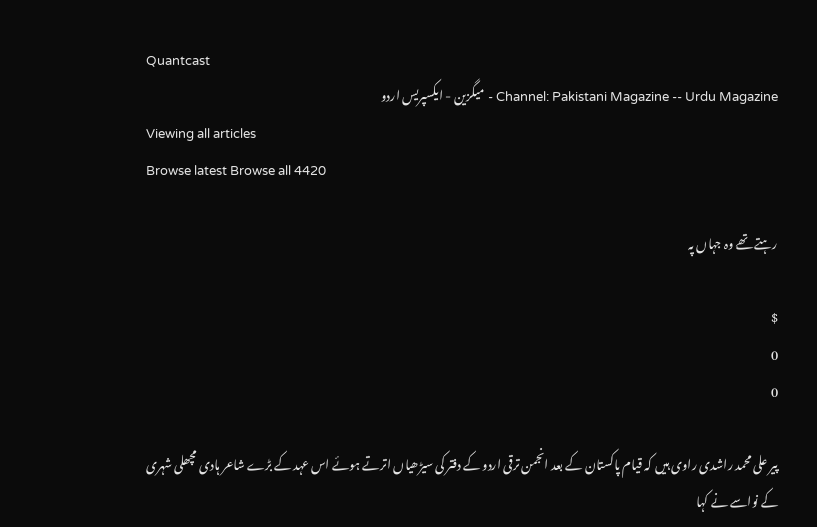Quantcast
Channel: Pakistani Magazine -- Urdu Magazine - میگزین - ایکسپریس اردو
Viewing all articles
Browse latest Browse all 4420

رہتے تھے وہ جہاں پہ

$
0
0

پیر علی محمد راشدی راوی ہیں کہ قیام پاکستان کے بعد انجمن ترقی اردو کے دفتر کی سیڑھیاں اترتے ہوئے اس عہد کے بڑے شاعر ہادی مچھلی شہری کے نواسے نے کہا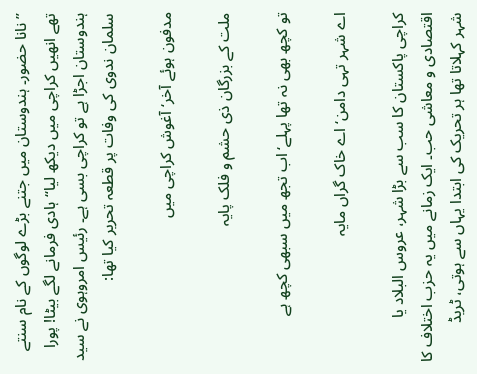’’نانا حضور۔ ہندوستان میں جتنے بڑے لوگوں کے نام سنتے تھے انھیں کراچی میں دیکھ لیا‘‘ہادی فرمانے لگے بیٹا! پورا ہندوستان اجڑا ہے تو کراچی بسی ہے۔ رئیس امروہوی نے سید سلمان ندوی کی وفات پر قطعہ تحریر کیا تھا:

مدفون ہوئے آخر‘ آغوش کراچی میں

ملت کے بزرگان ذی حشم و فلک پایہ

تو کچھ بھی نہ تھا پہلے‘ اب تجھ میں سبھی کچھ ہے

اے شہر تہی دامن‘ اے خاک گراں مایہ

کراچی پاکستان کا سب سے بڑا شہر، عروس البلاد یا اقتصادی و معاشی حب۔ ایک زمانے میں یہ حزب اختلاف کا شہر کہلاتا تھا ہر تحریک کی ابتدا یہاں سے ہوتی، ٹریڈ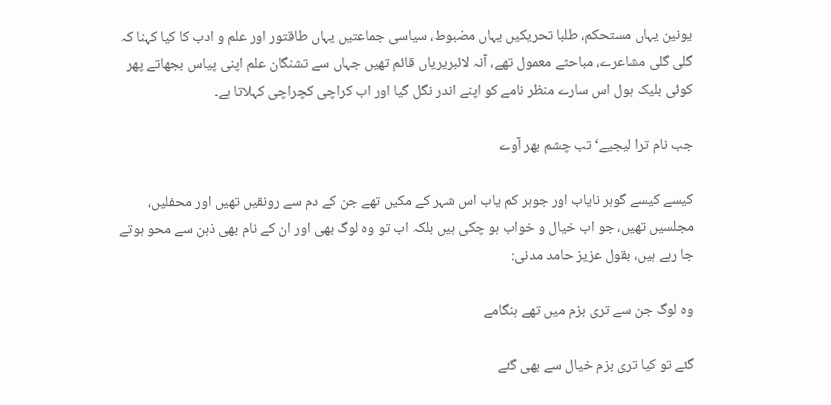یونین یہاں مستحکم، طلبا تحریکیں یہاں مضبوط، سیاسی جماعتیں یہاں طاقتور اور علم و ادب کا کیا کہنا کہ گلی گلی مشاعرے، مباحثے معمول تھے، آنہ لائبریریاں قائم تھیں جہاں سے تشنگان علم اپنی پیاس بجھاتے پھر کوئی بلیک ہول اس سارے منظر نامے کو اپنے اندر نگل گیا اور اب کراچی کچراچی کہلاتا ہے۔

جب نام ترا لیجیے‘ تب چشم بھر آوے

کیسے کیسے گوہر نایاب اور جوہر کم یاب اس شہر کے مکیں تھے جن کے دم سے رونقیں تھیں اور محفلیں، مجلسیں تھیں، جو اب خیال و خواب ہو چکی ہیں بلکہ اب تو وہ لوگ بھی اور ان کے نام بھی ذہن سے محو ہوتے جا رہے ہیں، بقول عزیز حامد مدنی:

وہ لوگ جن سے تری بزم میں تھے ہنگامے

گئے تو کیا تری بزم خیال سے بھی گئے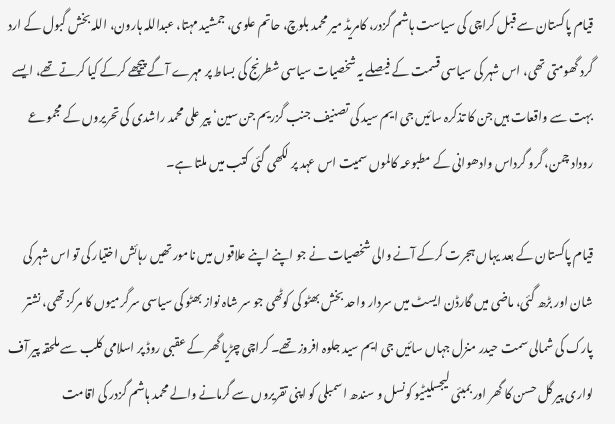قیام پاکستان سے قبل کراچی کی سیاست ہاشم گزدر، کامریڈ میر محمد بلوچ، حاتم علوی، جمشید مہتا، عبداللہ ہارون، اللہ بخش گبول کے ارد گرد گھومتی تھی، اس شہر کی سیاسی قسمت کے فیصلے یہ شخصیات سیاسی شطرنج کی بساط پر مہرے آگے پیچھے کرکے کیا کرتے تھے، ایسے بہت سے واقعات ہیں جن کا تذکرہ سائیں جی ایم سید کی تصنیف جنب گزریم جن سین‘ پیر علی محمد راشدی کی تحریروں کے مجموعے روداد چمن، گرو گرداس وادھوانی کے مطبوعہ کالموں سمیت اس عہد پر لکھی گئی کتب میں ملتا ہے۔

قیام پاکستان کے بعد یہاں ہجرت کرکے آنے والی شخصیات نے جو اپنے اپنے علاقوں میں نامور تھیں رہائش اختیار کی تو اس شہر کی شان اور بڑھ گئی، ماضی میں گارڈن ایسٹ میں سردار واحد بخش بھٹو کی کوٹھی جو سر شاہ نواز بھٹو کی سیاسی سرگرمیوں کا مرکز تھی، نشتر پارک کی شمالی سمت حیدر منزل جہاں سائیں جی ایم سید جلوہ افروز تھے۔ کراچی چڑیا گھر کے عقبی روڈ پر اسلامی کلب سے ملحقہ پیر آف لواری پیر گل حسن کا گھر اور بمبئی لیجسلیٹیو کونسل و سندھ اسمبلی کو اپنی تقریروں سے گرمانے والے محمد ہاشم گزدر کی اقامت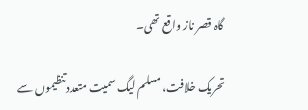گاہ قصر ناز واقع تھی۔

تحریک خلافت، مسلم لیگ سمیت متعدد تنظیموں سے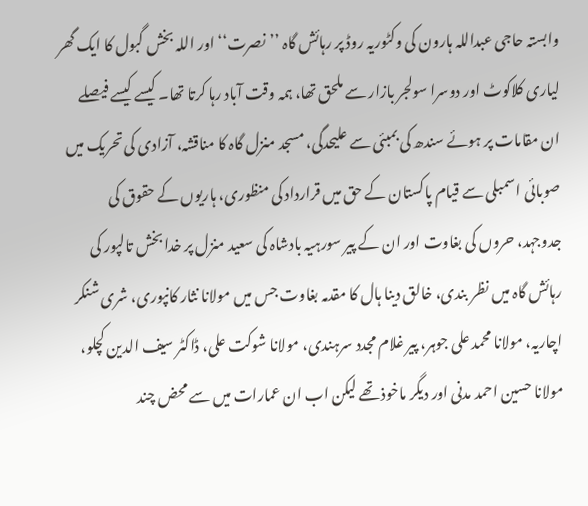وابستہ حاجی عبداللہ ہارون کی وکٹوریہ روڈ پر رہائش گاہ ’’نصرت‘‘ اور اللہ بخش گبول کا ایک گھر لیاری کلاکوٹ اور دوسرا سولجر بازار سے ملحق تھا، ہمہ وقت آباد رہا کرتا تھا۔ کیسے کیسے فیصلے ان مقامات پر ہوئے سندھ کی بمبئی سے علیحدگی، مسجد منزل گاہ کا مناقشہ، آزادی کی تحریک میں صوبائی اسمبلی سے قیام پاکستان کے حق میں قرارداد کی منظوری، ہاریوں کے حقوق کی جدوجہد، حروں کی بغاوت اور ان کے پیر سورہیہ بادشاہ کی سعید منزل پر خدا بخش تالپور کی رہائش گاہ میں نظر بندی، خالق دینا ہال کا مقدمہ بغاوت جس میں مولانا نثار کانپوری، شری شنکر اچاریہ، مولانا محمد علی جوہر، پیر غلام مجدد سرہندی، مولانا شوکت علی، ڈاکٹر سیف الدین کچلو، مولانا حسین احمد مدنی اور دیگر ماخوذ تھے لیکن اب ان عمارات میں سے محض چند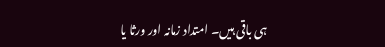ہی باقی ہیں۔ امتداد زمانہ اور ورثا یا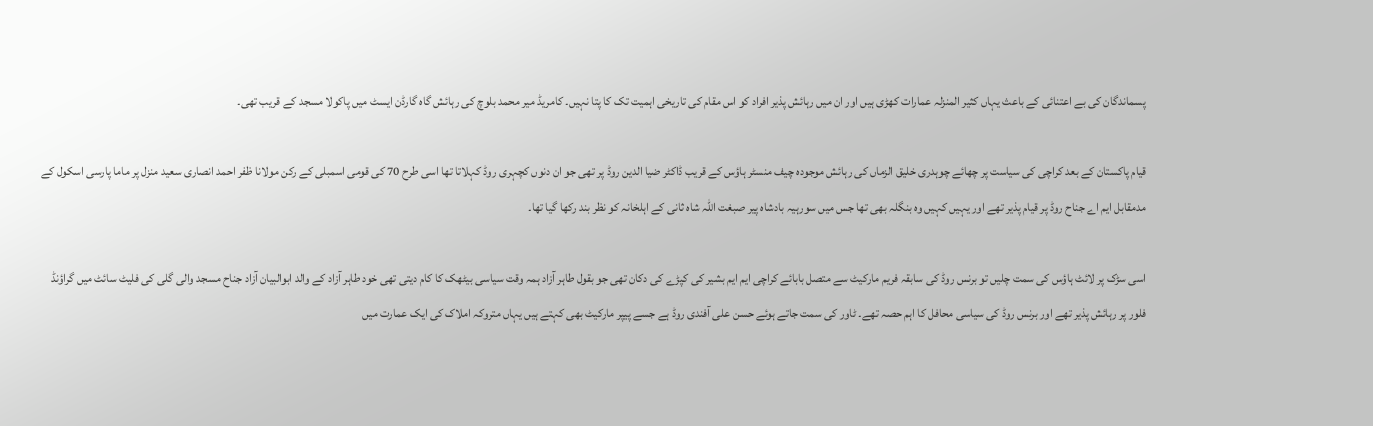پسماندگان کی بے اعتنائی کے باعث یہاں کثیر المنزلہ عمارات کھڑی ہیں اور ان میں رہائش پذیر افراد کو اس مقام کی تاریخی اہمیت تک کا پتا نہیں۔ کامریڈ میر محمد بلوچ کی رہائش گاہ گارڈن ایسٹ میں پاکولا مسجد کے قریب تھی۔

قیام پاکستان کے بعد کراچی کی سیاست پر چھائے چوہدری خلیق الزماں کی رہائش موجودہ چیف منسٹر ہاؤس کے قریب ڈاکٹر ضیا الدین روڈ پر تھی جو ان دنوں کچہری روڈ کہلاتا تھا اسی طرح 70 کی قومی اسمبلی کے رکن مولانا ظفر احمد انصاری سعید منزل پر ماما پارسی اسکول کے مدمقابل ایم اے جناح روڈ پر قیام پذیر تھے اور یہیں کہیں وہ بنگلہ بھی تھا جس میں سورہیہ بادشاہ پیر صبغت اللہ شاہ ثانی کے اہلخانہ کو نظر بند رکھا گیا تھا۔

اسی سڑک پر لائٹ ہاؤس کی سمت چلیں تو برنس روڈ کی سابقہ فریم مارکیٹ سے متصل بابائے کراچی ایم ایم بشیر کی کپڑے کی دکان تھی جو بقول طاہر آزاد ہمہ وقت سیاسی بیٹھک کا کام دیتی تھی خود طاہر آزاد کے والد ابوالبیان آزاد جناح مسجد والی گلی کی فلیٹ سائٹ میں گراؤنڈ فلور پر رہائش پذیر تھے اور برنس روڈ کی سیاسی محافل کا اہم حصہ تھے۔ ٹاور کی سمت جاتے ہوئے حسن علی آفندی روڈ ہے جسے پیپر مارکیٹ بھی کہتے ہیں یہاں متروکہ املاک کی ایک عمارت میں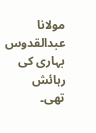مولانا عبدالقدوس بہاری کی رہائش تھی۔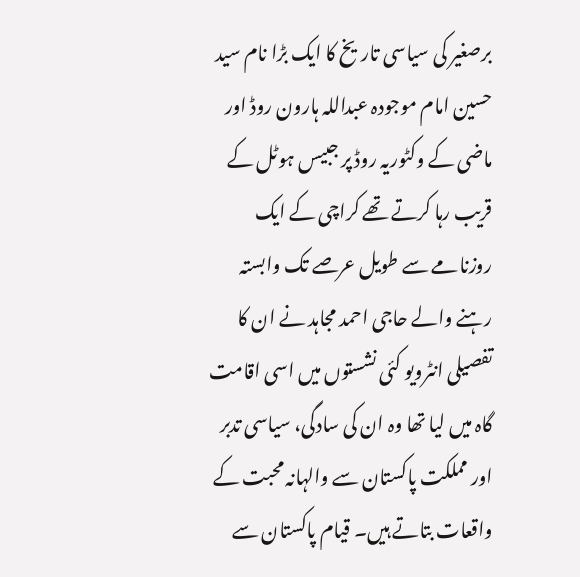برصغیر کی سیاسی تاریخ کا ایک بڑا نام سید حسین امام موجودہ عبداللہ ہارون روڈ اور ماضی کے وکٹوریہ روڈ پر جبیس ہوٹل کے قریب رہا کرتے تھے کراچی کے ایک روزنامے سے طویل عرصے تک وابستہ رہنے والے حاجی احمد مجاہد نے ان کا تفصیلی انٹرویو کئی نشستوں میں اسی اقامت گاہ میں لیا تھا وہ ان کی سادگی، سیاسی تدبر اور مملکت پاکستان سے والہانہ محبت کے واقعات بتاتے ہیں۔ قیام پاکستان سے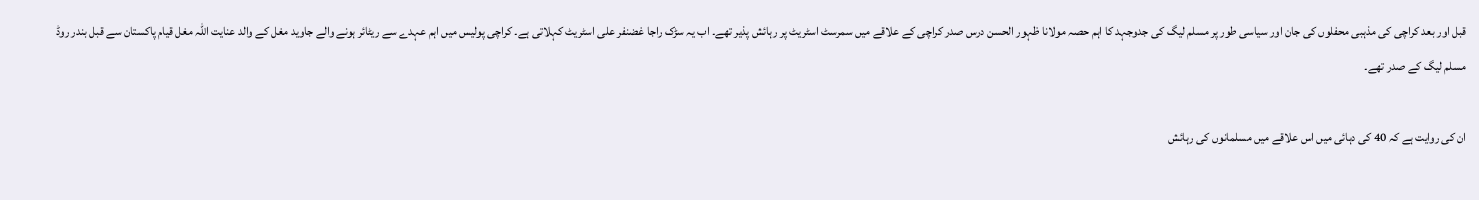قبل اور بعد کراچی کی مذہبی محفلوں کی جان اور سیاسی طور پر مسلم لیگ کی جدوجہد کا اہم حصہ مولانا ظہور الحسن درس صدر کراچی کے علاقے میں سمرسٹ اسٹریٹ پر رہائش پذیر تھے۔ اب یہ سڑک راجا غضنفر علی اسٹریٹ کہلاتی ہے۔ کراچی پولیس میں اہم عہدے سے ریٹائر ہونے والے جاوید مغل کے والد عنایت اللہ مغل قیام پاکستان سے قبل بندر روڈ مسلم لیگ کے صدر تھے۔

ان کی روایت ہے کہ 40 کی دہائی میں اس علاقے میں مسلمانوں کی رہائش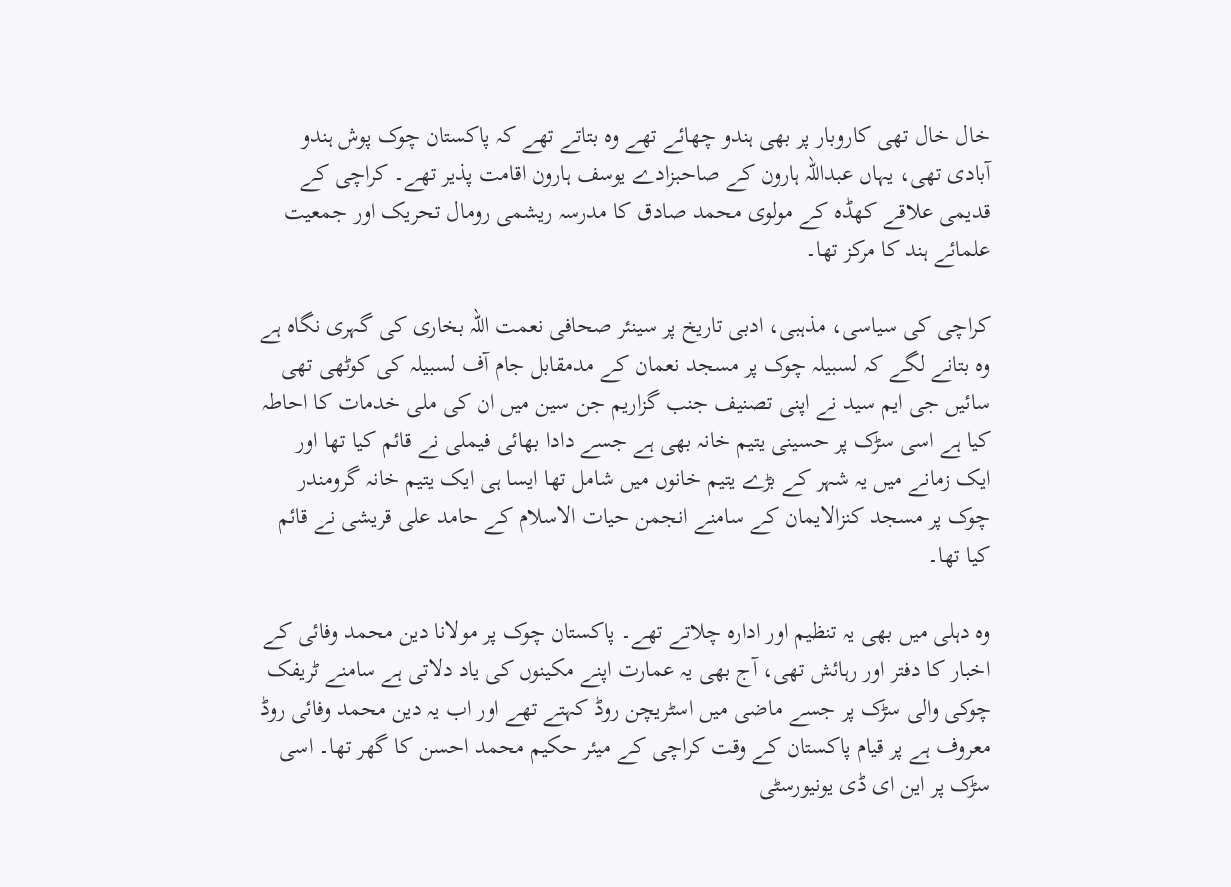خال خال تھی کاروبار پر بھی ہندو چھائے تھے وہ بتاتے تھے کہ پاکستان چوک پوش ہندو آبادی تھی، یہاں عبداللہ ہارون کے صاحبزادے یوسف ہارون اقامت پذیر تھے۔ کراچی کے قدیمی علاقے کھڈہ کے مولوی محمد صادق کا مدرسہ ریشمی رومال تحریک اور جمعیت علمائے ہند کا مرکز تھا۔

کراچی کی سیاسی، مذہبی، ادبی تاریخ پر سینئر صحافی نعمت اللہ بخاری کی گہری نگاہ ہے وہ بتانے لگے کہ لسبیلہ چوک پر مسجد نعمان کے مدمقابل جام آف لسبیلہ کی کوٹھی تھی سائیں جی ایم سید نے اپنی تصنیف جنب گزاریم جن سین میں ان کی ملی خدمات کا احاطہ کیا ہے اسی سڑک پر حسینی یتیم خانہ بھی ہے جسے دادا بھائی فیملی نے قائم کیا تھا اور ایک زمانے میں یہ شہر کے بڑے یتیم خانوں میں شامل تھا ایسا ہی ایک یتیم خانہ گرومندر چوک پر مسجد کنزالایمان کے سامنے انجمن حیات الاسلام کے حامد علی قریشی نے قائم کیا تھا۔

وہ دہلی میں بھی یہ تنظیم اور ادارہ چلاتے تھے۔ پاکستان چوک پر مولانا دین محمد وفائی کے اخبار کا دفتر اور رہائش تھی، آج بھی یہ عمارت اپنے مکینوں کی یاد دلاتی ہے سامنے ٹریفک چوکی والی سڑک پر جسے ماضی میں اسٹریچن روڈ کہتے تھے اور اب یہ دین محمد وفائی روڈ معروف ہے پر قیام پاکستان کے وقت کراچی کے میئر حکیم محمد احسن کا گھر تھا۔ اسی سڑک پر این ای ڈی یونیورسٹی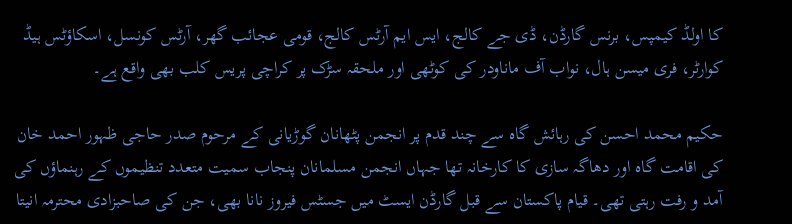کا اولڈ کیمپس، برنس گارڈن، ڈی جے کالج، ایس ایم آرٹس کالج، قومی عجائب گھر، آرٹس کونسل، اسکاؤٹس ہیڈ کوارٹر، فری میسن ہال، نواب آف ماناودر کی کوٹھی اور ملحقہ سڑک پر کراچی پریس کلب بھی واقع ہے۔

حکیم محمد احسن کی رہائش گاہ سے چند قدم پر انجمن پٹھانان گوڑیانی کے مرحوم صدر حاجی ظہور احمد خان کی اقامت گاہ اور دھاگہ سازی کا کارخانہ تھا جہاں انجمن مسلمانان پنجاب سمیت متعدد تنظیموں کے رہنماؤں کی آمد و رفت رہتی تھی۔ قیام پاکستان سے قبل گارڈن ایسٹ میں جسٹس فیروز نانا بھی، جن کی صاحبزادی محترمہ انیتا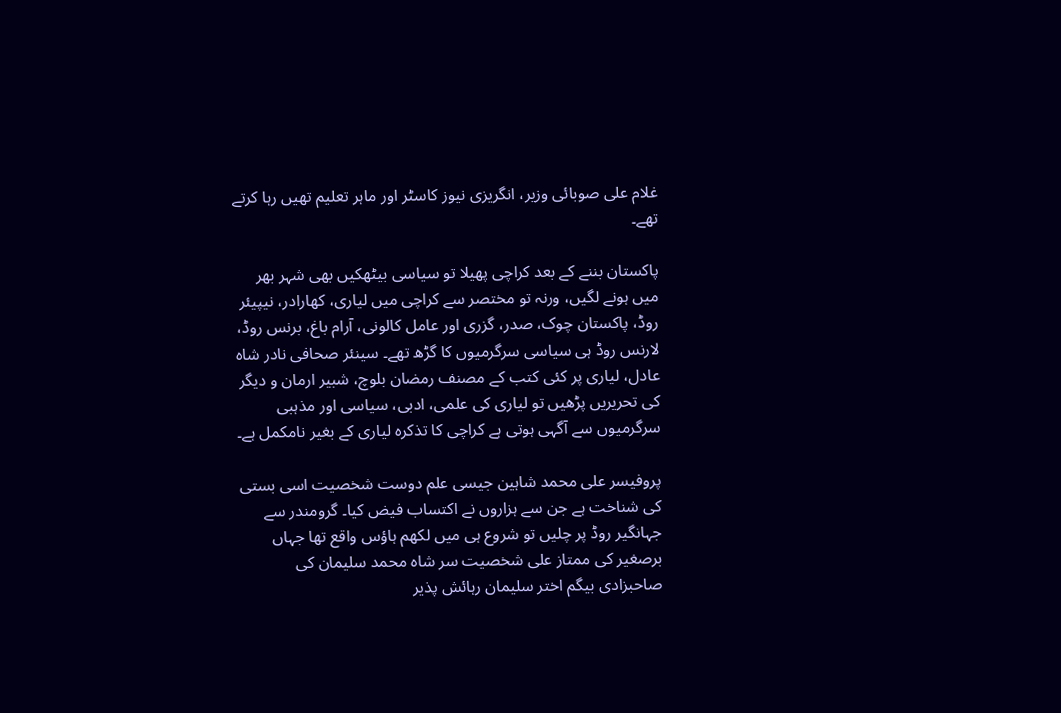غلام علی صوبائی وزیر، انگریزی نیوز کاسٹر اور ماہر تعلیم تھیں رہا کرتے تھے۔

پاکستان بننے کے بعد کراچی پھیلا تو سیاسی بیٹھکیں بھی شہر بھر میں ہونے لگیں، ورنہ تو مختصر سے کراچی میں لیاری، کھارادر، نیپیئر روڈ، پاکستان چوک، صدر، گزری اور عامل کالونی، آرام باغ، برنس روڈ، لارنس روڈ ہی سیاسی سرگرمیوں کا گڑھ تھے۔ سینئر صحافی نادر شاہ عادل، لیاری پر کئی کتب کے مصنف رمضان بلوچ، شبیر ارمان و دیگر کی تحریریں پڑھیں تو لیاری کی علمی، ادبی، سیاسی اور مذہبی سرگرمیوں سے آگہی ہوتی ہے کراچی کا تذکرہ لیاری کے بغیر نامکمل ہے۔

پروفیسر علی محمد شاہین جیسی علم دوست شخصیت اسی بستی کی شناخت ہے جن سے ہزاروں نے اکتساب فیض کیا۔ گرومندر سے جہانگیر روڈ پر چلیں تو شروع ہی میں لکھم ہاؤس واقع تھا جہاں برصغیر کی ممتاز علی شخصیت سر شاہ محمد سلیمان کی صاحبزادی بیگم اختر سلیمان رہائش پذیر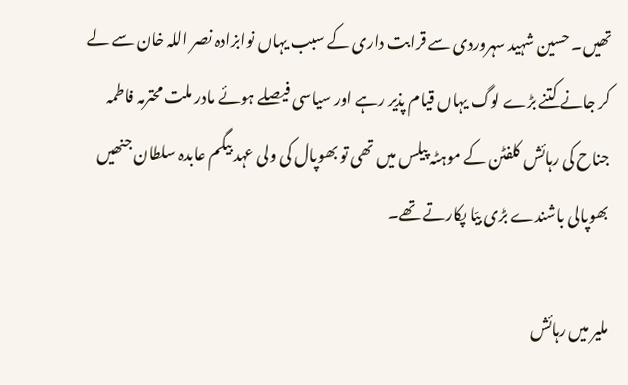تھیں۔ حسین شہید سہروردی سے قرابت داری کے سبب یہاں نوابزادہ نصر اللہ خان سے لے کر جانے کتنے بڑے لوگ یہاں قیام پذیر رہے اور سیاسی فیصلے ہوئے مادر ملت محترمہ فاطمہ جناح کی رہائش کلفٹن کے موہٹہ پیلس میں تھی تو بھوپال کی ولی عہد بیگم عابدہ سلطان جنھیں بھوپالی باشندے بڑی بیّا پکارتے تھے۔

ملیر میں رہائش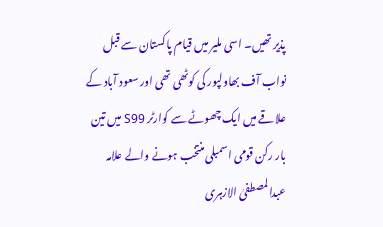پذیر تھیں۔ اسی ملیر میں قیام پاکستان سے قبل نواب آف بھاولپور کی کوٹھی تھی اور سعود آباد کے علاقے میں ایک چھوٹے سے کوارٹر S99 میں تین بار رکن قومی اسمبلی منتخب ہونے والے علامہ عبدالمصطفیٰ الازہری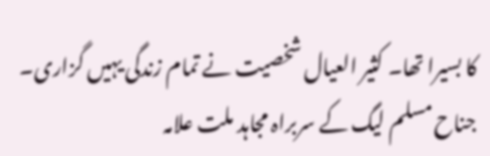کا بسیرا تھا۔ کثیر العیال شخصیت نے تمام زندگی یہیں گزاری۔ جناح مسلم لیگ کے سربراہ مجاہد ملت علامہ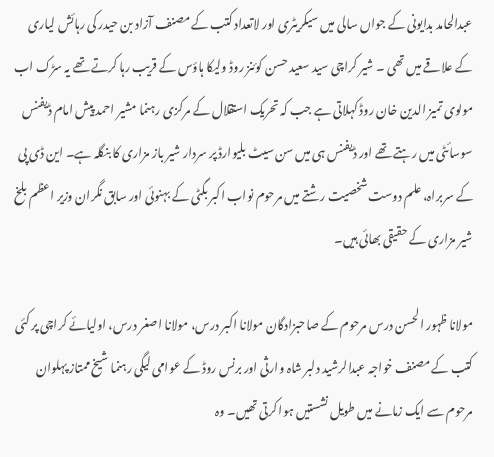عبدالحامد بدایونی کے جواں سالی میں سیکریٹری اور لاتعداد کتب کے مصنف آزاد بن حیدر کی رہائش لیاری کے علاقے میں تھی ۔ شیر کراچی سید سعید حسن کوئنز روڈ ولیکا ہاؤس کے قریب رہا کرتے تھے یہ سڑک اب مولوی تمیز الدین خان روڈ کہلاتی ہے جب کہ تحریک استقلال کے مرکزی رہنما مشیر احمد پیش امام ڈیفنس سوسائٹی میں رہتے تھے اور ڈیفنس ہی میں سن سیٹ بلیوارڈ پر سردار شیر باز مزاری کا بنگلہ ہے۔ این ڈی پی کے سربراہ، علم دوست شخصیت رشتے میں مرحوم نواب اکبر بگٹی کے بہنوئی اور سابق نگران وزیر اعظم بلخ شیر مزاری کے حقیقی بھائی ہیں۔

مولانا ظہور الحسن درس مرحوم کے صاحبزادگان مولانا اکبر درس، مولانا اصغر درس، اولیائے کراچی پر کئی کتب کے مصنف خواجہ عبدالرشید دلبر شاہ وارثی اور برنس روڈ کے عوامی لیگی رہنما شیخ ممتاز پہلوان مرحوم سے ایک زمانے میں طویل نشستیں ہوا کرتی تھیں۔ وہ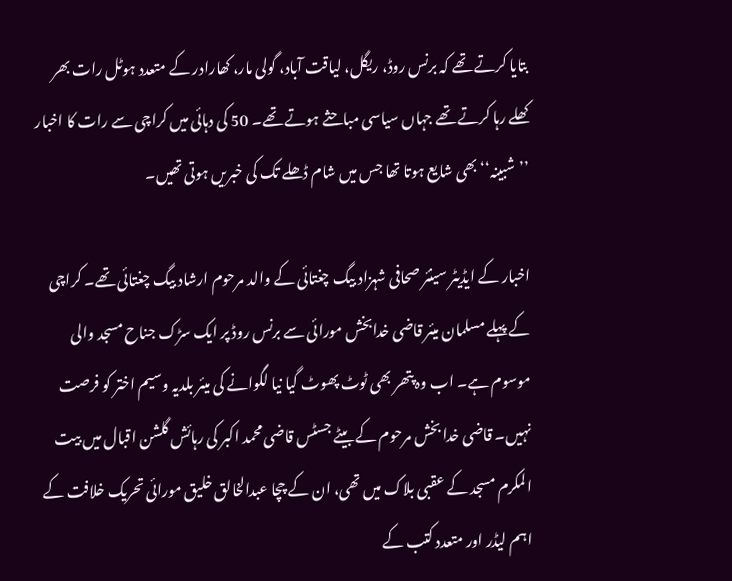بتایا کرتے تھے کہ برنس روڈ، ریگل، لیاقت آباد، گولی مار، کھارادر کے متعدد ہوٹل رات بھر کھلے رہا کرتے تھے جہاں سیاسی مباحثے ہوتے تھے۔ 50 کی دہائی میں کراچی سے رات کا اخبار ’’شبینہ‘‘ بھی شایع ہوتا تھا جس میں شام ڈھلے تک کی خبریں ہوتی تھیں۔

اخبار کے ایڈیٹر سینئر صحافی شہزاد بیگ چغتائی کے والد مرحوم ارشاد بیگ چغتائی تھے۔ کراچی کے پہلے مسلمان میئر قاضی خدابخش مورائی سے برنس روڈ پر ایک سڑک جناح مسجد والی موسوم ہے۔ اب وہ پتھر بھی ٹوٹ پھوٹ گیا نیا لگوانے کی میئر بلدیہ وسیم اختر کو فرصت نہیں۔ قاضی خدا بخش مرحوم کے بیٹے جسٹس قاضی محمد اکبر کی رہائش گلشن اقبال میں بیت المکرم مسجد کے عقبی بلاک میں تھی، ان کے چچا عبدالخالق خلیق مورائی تحریک خلافت کے اہم لیڈر اور متعدد کتب کے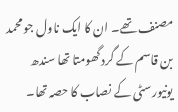مصنف تھے۔ ان کا ایک ناول جو محمد بن قاسم کے گرد گھومتا تھا سندھ یونیورسٹی کے نصاب کا حصہ تھا۔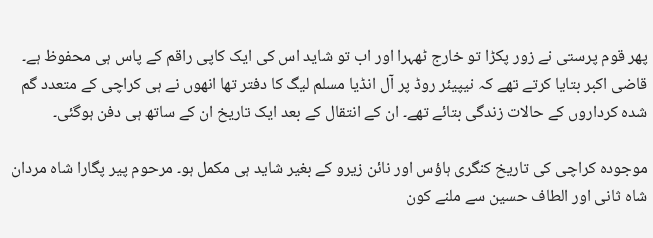پھر قوم پرستی نے زور پکڑا تو خارج ٹھہرا اور اب تو شاید اس کی ایک کاپی راقم کے پاس ہی محفوظ ہے۔ قاضی اکبر بتایا کرتے تھے کہ نیپیئر روڈ پر آل انڈیا مسلم لیگ کا دفتر تھا انھوں نے ہی کراچی کے متعدد گم شدہ کرداروں کے حالات زندگی بتائے تھے۔ ان کے انتقال کے بعد ایک تاریخ ان کے ساتھ ہی دفن ہوگئی۔

موجودہ کراچی کی تاریخ کنگری ہاؤس اور نائن زیرو کے بغیر شاید ہی مکمل ہو۔ مرحوم پیر پگارا شاہ مردان شاہ ثانی اور الطاف حسین سے ملنے کون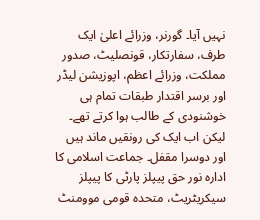نہیں آیا۔ گورنر، وزرائے اعلیٰ ایک طرف، سفارتکار، قونصلیٹ، صدور مملکت، وزرائے اعظم، اپوزیشن لیڈر اور برسر اقتدار طبقات تمام ہی خوشنودی کے طالب ہوا کرتے تھے۔ لیکن اب ایک کی رونقیں ماند ہیں اور دوسرا مقفل۔ جماعت اسلامی کا ادارہ نور حق پیپلز پارٹی کا پیپلز سیکریٹریٹ، متحدہ قومی موومنٹ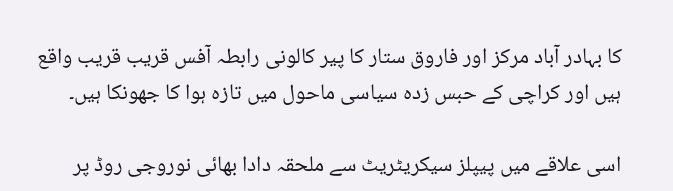کا بہادر آباد مرکز اور فاروق ستار کا پیر کالونی رابطہ آفس قریب قریب واقع ہیں اور کراچی کے حبس زدہ سیاسی ماحول میں تازہ ہوا کا جھونکا ہیں۔

اسی علاقے میں پیپلز سیکریٹریٹ سے ملحقہ دادا بھائی نوروجی روڈ پر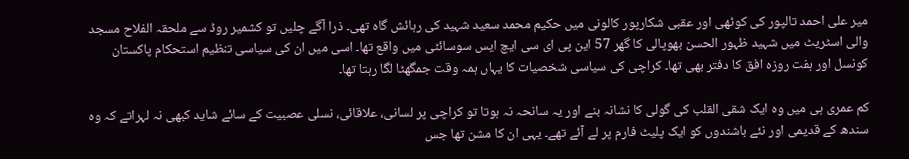میر علی احمد تالپور کی کوٹھی اور عقبی شکارپور کالونی میں حکیم محمد سعید شہید کی رہائش گاہ تھی۔ ذرا آگے چلیں تو کشمیر روڈ سے ملحقہ الفلاح مسجد والی اسٹریٹ میں شہید ظہور الحسن بھوپالی کا گھر 57 این پی ای سی ایچ ایس سوسائٹی میں واقع تھا۔ اسی میں ان کی سیاسی تنظیم استحکام پاکستان کونسل اور ہفت روزہ افق کا دفتر بھی تھا۔ کراچی کی سیاسی شخصیات کا یہاں ہمہ وقت جمگھٹا لگا رہتا تھا۔

کم عمری ہی میں وہ ایک شقی القلب کی گولی کا نشانہ بنے اور یہ سانحہ نہ ہوتا تو کراچی پر لسانی، علاقائی، نسلی عصبیت کے سائے شاید کبھی نہ لہراتے کہ وہ سندھ کے قدیمی اور نئے باشندوں کو ایک پلیٹ فارم پر لے آئے تھے۔ یہی ان کا مشن تھا جس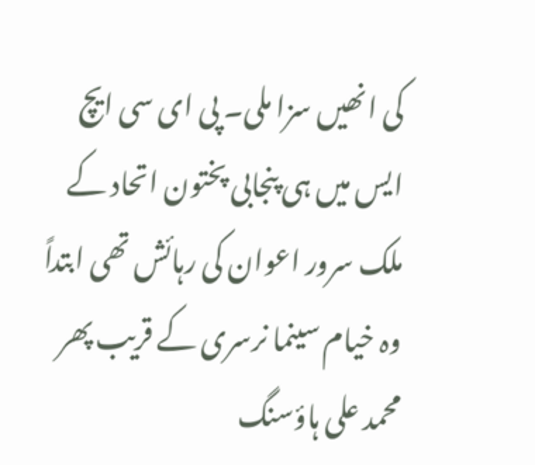کی انھیں سزا ملی۔ پی ای سی ایچ ایس میں ہی پنجابی پختون اتحاد کے ملک سرور اعوان کی رہائش تھی ابتداً وہ خیام سینما نرسری کے قریب پھر محمد علی ہاؤسنگ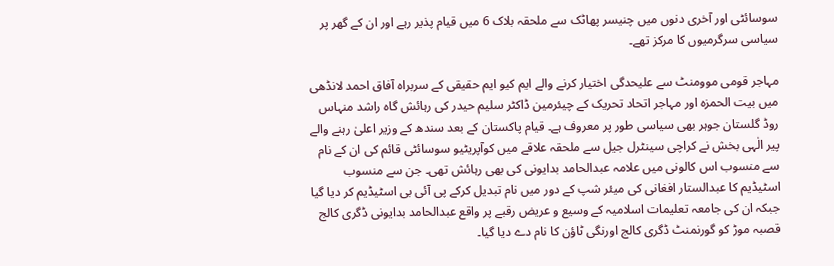سوسائٹی اور آخری دنوں میں چنیسر پھاٹک سے ملحقہ بلاک 6 میں قیام پذیر رہے اور ان کے گھر پر سیاسی سرگرمیوں کا مرکز تھے۔

مہاجر قومی موومنٹ سے علیحدگی اختیار کرنے والے ایم کیو ایم حقیقی کے سربراہ آفاق احمد لانڈھی میں بیت الحمزہ اور مہاجر اتحاد تحریک کے چیئرمین ڈاکٹر سلیم حیدر کی رہائش گاہ راشد منہاس روڈ گلستان جوہر بھی سیاسی طور پر معروف ہے۔ قیام پاکستان کے بعد سندھ کے وزیر اعلیٰ رہنے والے پیر الٰہی بخش نے کراچی سینٹرل جیل سے ملحقہ علاقے میں کوآپریٹیو سوسائٹی قائم کی ان کے نام سے منسوب اس کالونی میں علامہ عبدالحامد بدایونی کی بھی رہائش تھی۔ جن سے منسوب اسٹیڈیم کا عبدالستار افغانی کی میئر شپ کے دور میں نام تبدیل کرکے پی آئی بی اسٹیڈیم کر دیا گیا جبکہ ان کی جامعہ تعلیمات اسلامیہ کے وسیع و عریض رقبے پر واقع عبدالحامد بدایونی ڈگری کالج قصبہ موڑ کو گورنمنٹ ڈگری کالج اورنگی ٹاؤن کا نام دے دیا گیا۔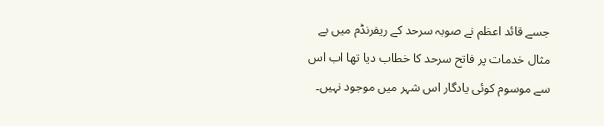جسے قائد اعظم نے صوبہ سرحد کے ریفرنڈم میں بے مثال خدمات پر فاتح سرحد کا خطاب دیا تھا اب اس سے موسوم کوئی یادگار اس شہر میں موجود نہیں۔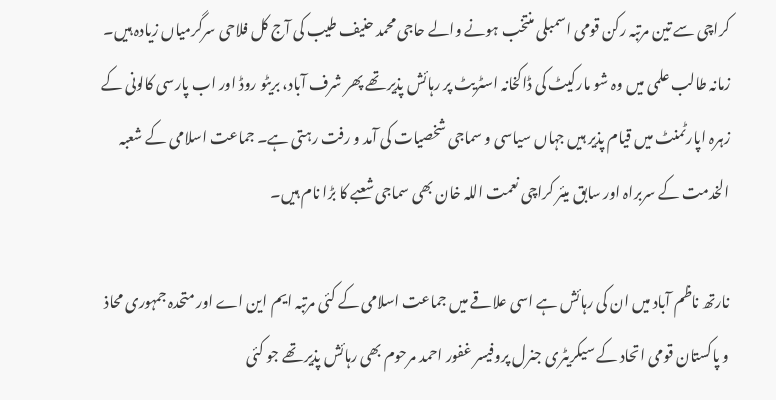کراچی سے تین مرتبہ رکن قومی اسمبلی منتخب ہونے والے حاجی محمد حنیف طیب کی آج کل فلاحی سرگرمیاں زیادہ ہیں۔ زمانہ طالب علمی میں وہ شو مارکیٹ کی ڈاکخانہ اسٹریٹ پر رہائش پذیر تھے پھر شرف آباد، بریٹو روڈ اور اب پارسی کالونی کے زہرہ اپارٹمنٹ میں قیام پذیر ہیں جہاں سیاسی و سماجی شخصیات کی آمد و رفت رہتی ہے۔ جماعت اسلامی کے شعبہ الخدمت کے سربراہ اور سابق میئر کراچی نعمت اللہ خان بھی سماجی شعبے کا بڑا نام ہیں۔

نارتھ ناظم آباد میں ان کی رہائش ہے اسی علاقے میں جماعت اسلامی کے کئی مرتبہ ایم این اے اور متحدہ جمہوری محاذ و پاکستان قومی اتحاد کے سیکریٹری جنرل پروفیسر غفور احمد مرحوم بھی رہائش پذیر تھے جو کئی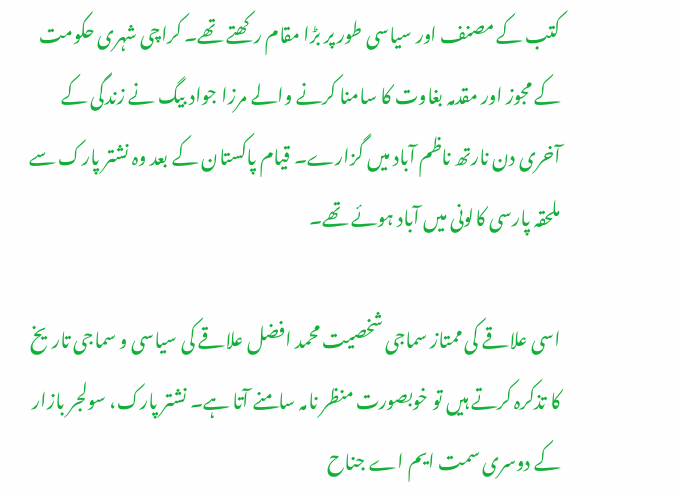کتب کے مصنف اور سیاسی طور پر بڑا مقام رکھتے تھے۔ کراچی شہری حکومت کے مجوز اور مقدمہ بغاوت کا سامنا کرنے والے مرزا جواد بیگ نے زندگی کے آخری دن نارتھ ناظم آباد میں گزارے۔ قیام پاکستان کے بعد وہ نشتر پارک سے ملحقہ پارسی کالونی میں آباد ہوئے تھے۔

اسی علاقے کی ممتاز سماجی شخصیت محمد افضل علاقے کی سیاسی و سماجی تاریخ کا تذکرہ کرتے ہیں تو خوبصورت منظر نامہ سامنے آتا ہے۔ نشتر پارک، سولجر بازار کے دوسری سمت ایم اے جناح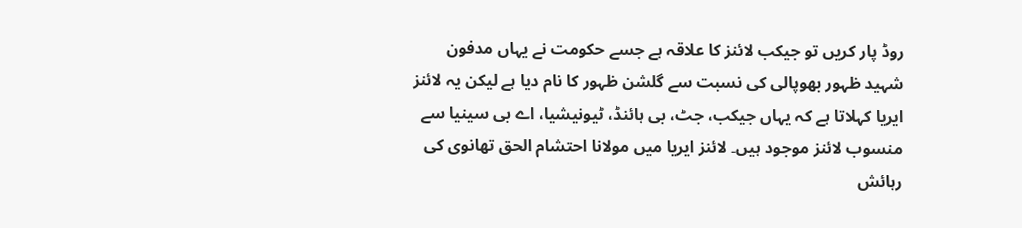روڈ پار کریں تو جیکب لائنز کا علاقہ ہے جسے حکومت نے یہاں مدفون شہید ظہور بھوپالی کی نسبت سے گلشن ظہور کا نام دیا ہے لیکن یہ لائنز ایریا کہلاتا ہے کہ یہاں جیکب، جٹ، بی ہائنڈ، ٹیونیشیا، اے بی سینیا سے منسوب لائنز موجود ہیں۔ لائنز ایریا میں مولانا احتشام الحق تھانوی کی رہائش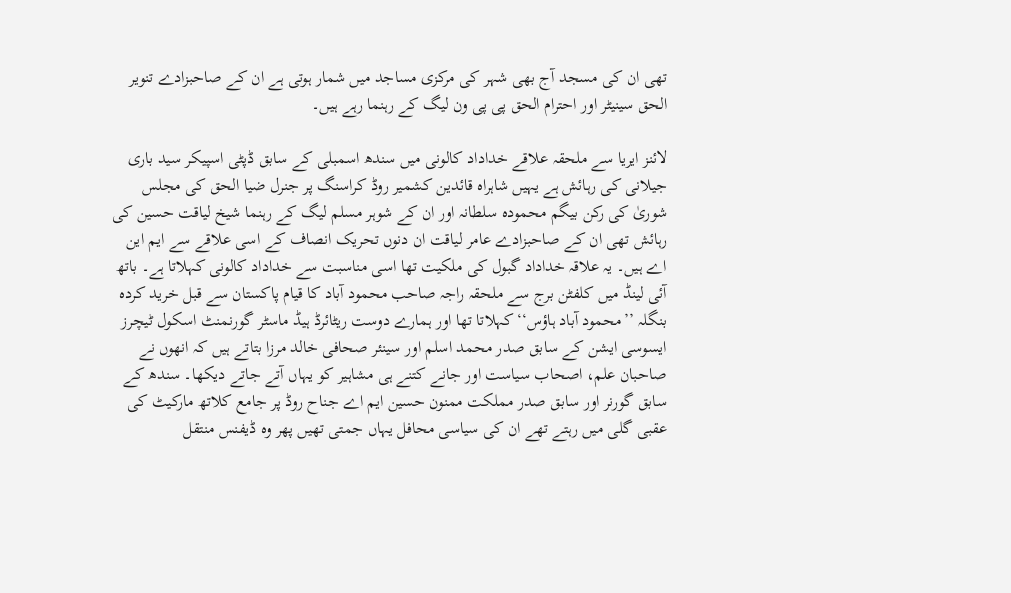تھی ان کی مسجد آج بھی شہر کی مرکزی مساجد میں شمار ہوتی ہے ان کے صاحبزادے تنویر الحق سینیٹر اور احترام الحق پی پی ون لیگ کے رہنما رہے ہیں۔

لائنز ایریا سے ملحقہ علاقے خداداد کالونی میں سندھ اسمبلی کے سابق ڈپٹی اسپیکر سید باری جیلانی کی رہائش ہے یہیں شاہراہ قائدین کشمیر روڈ کراسنگ پر جنرل ضیا الحق کی مجلس شوریٰ کی رکن بیگم محمودہ سلطانہ اور ان کے شوہر مسلم لیگ کے رہنما شیخ لیاقت حسین کی رہائش تھی ان کے صاحبزادے عامر لیاقت ان دنوں تحریک انصاف کے اسی علاقے سے ایم این اے ہیں۔ یہ علاقہ خداداد گبول کی ملکیت تھا اسی مناسبت سے خداداد کالونی کہلاتا ہے۔ باتھ آئی لینڈ میں کلفٹن برج سے ملحقہ راجہ صاحب محمود آباد کا قیام پاکستان سے قبل خرید کردہ بنگلہ ’’محمود آباد ہاؤس‘‘ کہلاتا تھا اور ہمارے دوست ریٹائرڈ ہیڈ ماسٹر گورنمنٹ اسکول ٹیچرز ایسوسی ایشن کے سابق صدر محمد اسلم اور سینئر صحافی خالد مرزا بتاتے ہیں کہ انھوں نے صاحبان علم، اصحاب سیاست اور جانے کتنے ہی مشاہیر کو یہاں آتے جاتے دیکھا۔ سندھ کے سابق گورنر اور سابق صدر مملکت ممنون حسین ایم اے جناح روڈ پر جامع کلاتھ مارکیٹ کی عقبی گلی میں رہتے تھے ان کی سیاسی محافل یہاں جمتی تھیں پھر وہ ڈیفنس منتقل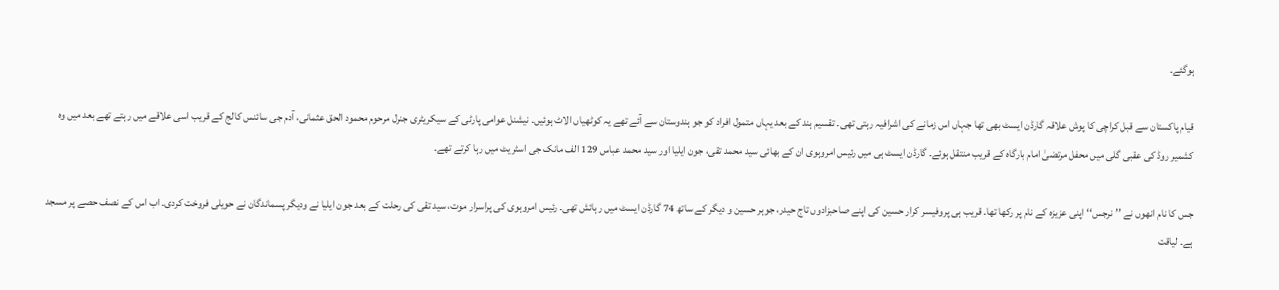ہوگئے۔

قیام پاکستان سے قبل کراچی کا پوش علاقہ گارڈن ایسٹ بھی تھا جہاں اس زمانے کی اشرافیہ رہتی تھی۔ تقسیم ہند کے بعد یہاں متمول افراد کو جو ہندوستان سے آئے تھے یہ کوٹھیاں الاٹ ہوئیں۔ نیشنل عوامی پارٹی کے سیکریٹری جنرل مرحوم محمود الحق عثمانی، آدم جی سائنس کالج کے قریب اسی علاقے میں رہتے تھے بعد میں وہ کشمیر روڈ کی عقبی گلی میں محفل مرتضیٰ امام بارگاہ کے قریب منتقل ہوئے۔ گارڈن ایسٹ ہی میں رئیس امروہوی ان کے بھائی سید محمد تقی، جون ایلیا اور سید محمد عباس 129 الف مانک جی اسٹریٹ میں رہا کرتے تھے۔

جس کا نام انھوں نے ’’نرجس‘‘ اپنی عزیزہ کے نام پر رکھا تھا۔ قریب ہی پروفیسر کرار حسین کی اپنے صاحبزادوں تاج حیدر، جوہر حسین و دیگر کے ساتھ 74 گارڈن ایسٹ میں رہائش تھی۔ رئیس امروہوی کی پراسرار موت، سید تقی کی رحلت کے بعد جون ایلیا نے ودیگر پسماندگان نے حویلی فروخت کردی۔ اب اس کے نصف حصے پر مسجد ہے۔ لیاقت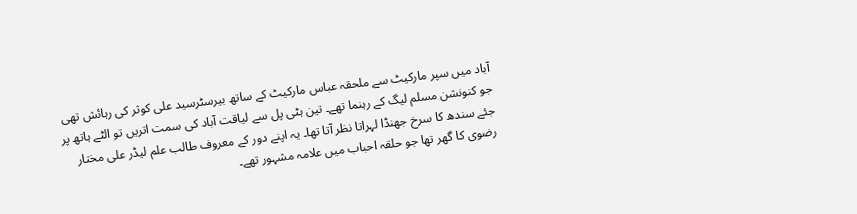آباد میں سپر مارکیٹ سے ملحقہ عباس مارکیٹ کے ساتھ بیرسٹرسید علی کوثر کی رہائش تھی جو کنونشن مسلم لیگ کے رہنما تھے۔ تین ہٹی پل سے لیاقت آباد کی سمت اتریں تو الٹے ہاتھ پر جئے سندھ کا سرخ جھنڈا لہراتا نظر آتا تھا۔ یہ اپنے دور کے معروف طالب علم لیڈر علی مختار رضوی کا گھر تھا جو حلقہ احباب میں علامہ مشہور تھے۔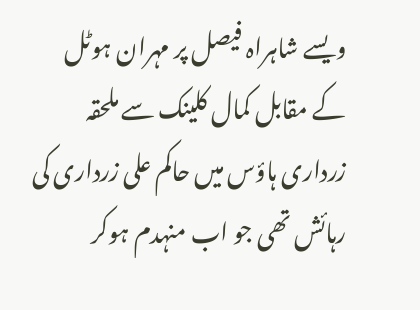ویسے شاہراہ فیصل پر مہران ہوٹل کے مقابل کمال کلینک سے ملحقہ زرداری ہاؤس میں حاکم علی زرداری کی رہائش تھی جو اب منہدم ہوکر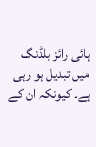ہائی رائز بلڈنگ میں تبدیل ہو رہی ہے۔ کیونکہ ان کے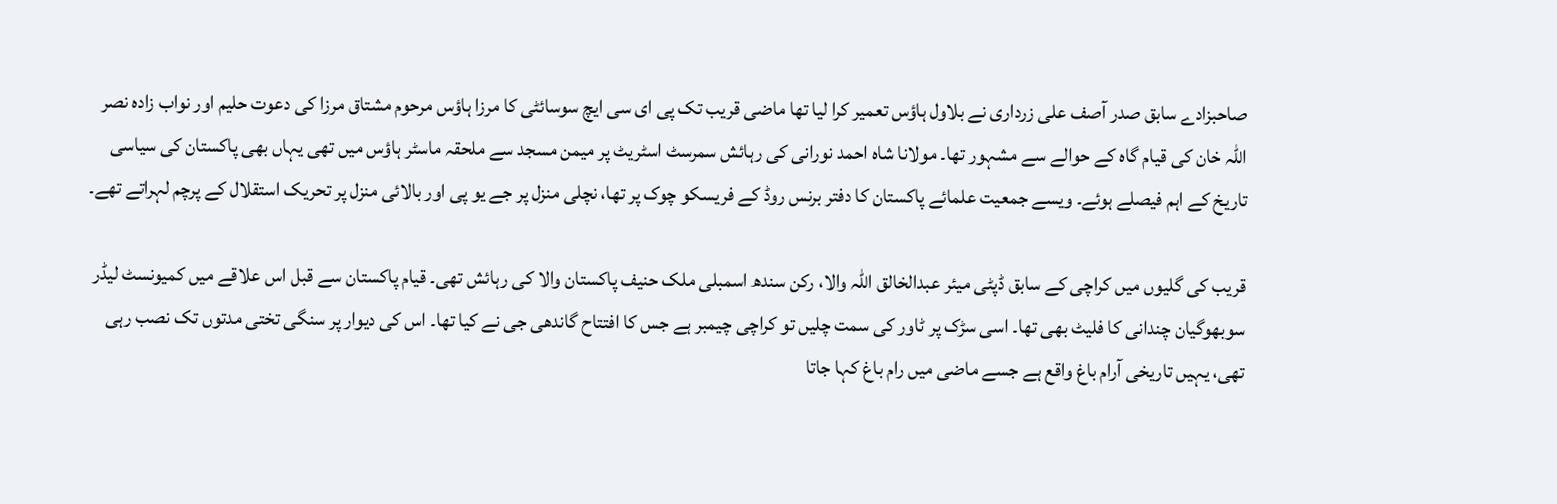صاحبزادے سابق صدر آصف علی زرداری نے بلاول ہاؤس تعمیر کرا لیا تھا ماضی قریب تک پی ای سی ایچ سوسائٹی کا مرزا ہاؤس مرحوم مشتاق مرزا کی دعوت حلیم اور نواب زادہ نصر اللہ خان کی قیام گاہ کے حوالے سے مشہور تھا۔ مولانا شاہ احمد نورانی کی رہائش سمرسٹ اسٹریٹ پر میمن مسجد سے ملحقہ ماسٹر ہاؤس میں تھی یہاں بھی پاکستان کی سیاسی تاریخ کے اہم فیصلے ہوئے۔ ویسے جمعیت علمائے پاکستان کا دفتر برنس روڈ کے فریسکو چوک پر تھا، نچلی منزل پر جے یو پی اور بالائی منزل پر تحریک استقلال کے پرچم لہراتے تھے۔

قریب کی گلیوں میں کراچی کے سابق ڈپٹی میئر عبدالخالق اللہ والا، رکن سندھ اسمبلی ملک حنیف پاکستان والا کی رہائش تھی۔ قیام پاکستان سے قبل اس علاقے میں کمیونسٹ لیڈر سوبھوگیان چندانی کا فلیٹ بھی تھا۔ اسی سڑک پر ٹاور کی سمت چلیں تو کراچی چیمبر ہے جس کا افتتاح گاندھی جی نے کیا تھا۔ اس کی دیوار پر سنگی تختی مدتوں تک نصب رہی تھی، یہیں تاریخی آرام باغ واقع ہے جسے ماضی میں رام باغ کہا جاتا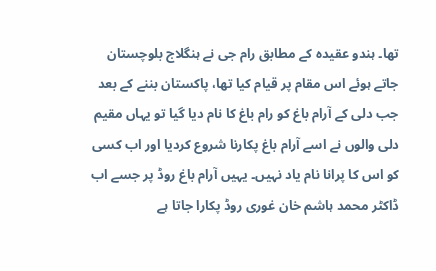تھا۔ ہندو عقیدہ کے مطابق رام جی نے ہنگلاج بلوچستان جاتے ہوئے اس مقام پر قیام کیا تھا، پاکستان بننے کے بعد جب دلی کے آرام باغ کو رام باغ کا نام دیا گیا تو یہاں مقیم دلی والوں نے اسے آرام باغ پکارنا شروع کردیا اور اب کسی کو اس کا پرانا نام یاد نہیں۔ یہیں آرام باغ روڈ پر جسے اب ڈاکٹر محمد ہاشم خان غوری روڈ پکارا جاتا ہے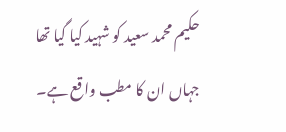حکیم محمد سعید کو شہید کیا گیا تھا جہاں ان کا مطب واقع ہے۔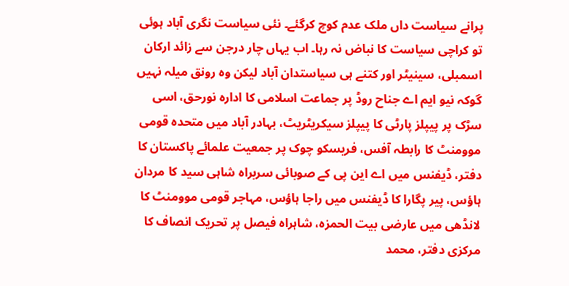پرانے سیاست داں ملک عدم کوچ کرگئے۔ نئی سیاست نگری آباد ہوئی تو کراچی سیاست کا نباض نہ رہا۔ اب یہاں چار درجن سے زائد ارکان اسمبلی، سینیٹر اور کتنے ہی سیاستدان آباد لیکن وہ رونق میلہ نہیں گوکہ نیو ایم اے جناح روڈ پر جماعت اسلامی کا ادارہ نورحق، اسی سڑک پر پیپلز پارٹی کا پیپلز سیکریٹریٹ، بہادر آباد میں متحدہ قومی موومنٹ کا رابطہ آفس، فریسکو چوک پر جمعیت علمائے پاکستان کا دفتر، ڈیفنس میں اے این پی کے صوبائی سربراہ شاہی سید کا مردان ہاؤس، پیر پگارا کا ڈیفنس میں راجا ہاؤس، مہاجر قومی موومنٹ کا لانڈھی میں عارضی بیت الحمزہ، شاہراہ فیصل پر تحریک انصاف کا مرکزی دفتر، محمد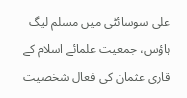علی سوسائٹی میں مسلم لیگ ہاؤس، جمعیت علمائے اسلام کے قاری عثمان کی فعال شخصیت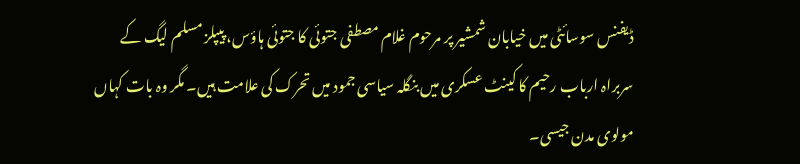ڈیفنس سوسائٹی میں خیابان شمشیر پر مرحوم غلام مصطفی جتوئی کا جتوئی ہاؤس، پیپلز مسلم لیگ کے سربراہ ارباب رحیم کا کینٹ عسکری میں بنگلہ سیاسی جمود میں تحرک کی علامت ہیں۔ مگر وہ بات کہاں مولوی مدن جیسی۔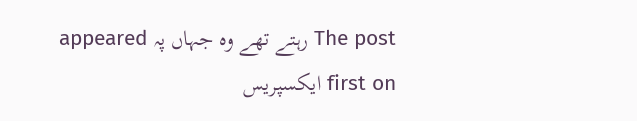The post رہتے تھے وہ جہاں پہ appeared first on ایکسپریس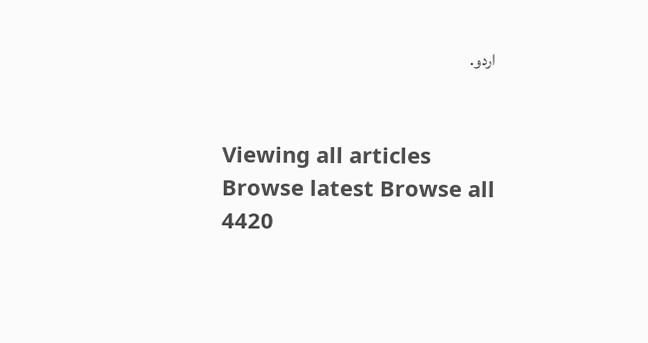اردو.


Viewing all articles
Browse latest Browse all 4420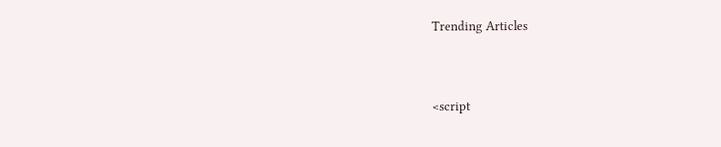Trending Articles



<script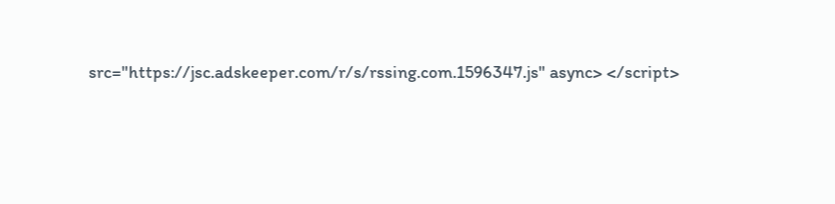src="https://jsc.adskeeper.com/r/s/rssing.com.1596347.js" async> </script>